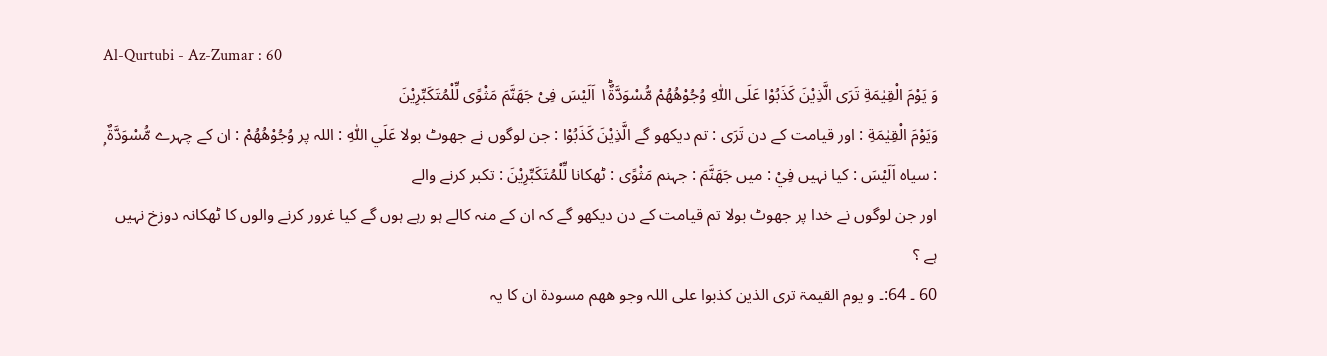Al-Qurtubi - Az-Zumar : 60
وَ یَوْمَ الْقِیٰمَةِ تَرَى الَّذِیْنَ كَذَبُوْا عَلَى اللّٰهِ وُجُوْهُهُمْ مُّسْوَدَّةٌ١ؕ اَلَیْسَ فِیْ جَهَنَّمَ مَثْوًى لِّلْمُتَكَبِّرِیْنَ
وَيَوْمَ الْقِيٰمَةِ : اور قیامت کے دن تَرَى : تم دیکھو گے الَّذِيْنَ كَذَبُوْا : جن لوگوں نے جھوٹ بولا عَلَي اللّٰهِ : اللہ پر وُجُوْهُهُمْ : ان کے چہرے مُّسْوَدَّةٌ ۭ : سیاہ اَلَيْسَ : کیا نہیں فِيْ : میں جَهَنَّمَ : جہنم مَثْوًى : ٹھکانا لِّلْمُتَكَبِّرِيْنَ : تکبر کرنے والے
اور جن لوگوں نے خدا پر جھوٹ بولا تم قیامت کے دن دیکھو گے کہ ان کے منہ کالے ہو رہے ہوں گے کیا غرور کرنے والوں کا ٹھکانہ دوزخ نہیں ہے ؟
60 ۔ 64:۔ و یوم القیمۃ تری الذین کذبوا علی اللہ وجو ھھم مسودۃ ان کا یہ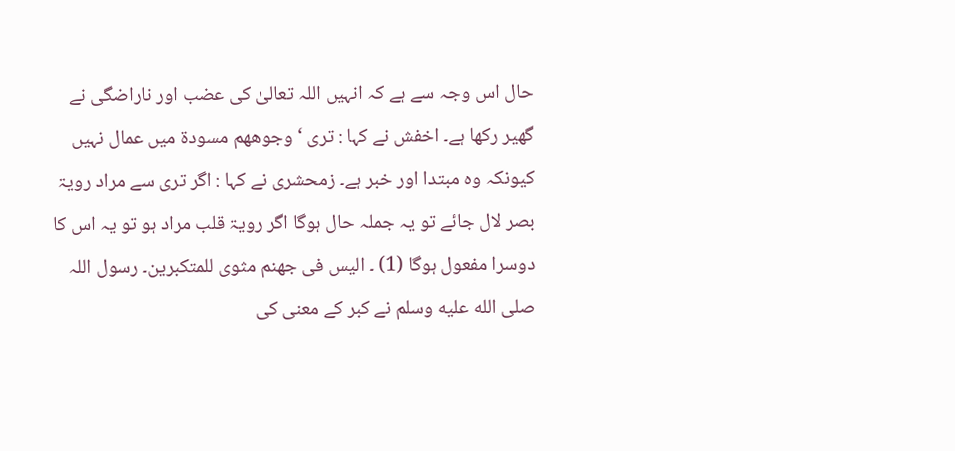حال اس وجہ سے ہے کہ انہیں اللہ تعالیٰ کی عضب اور ناراضگی نے گھیر رکھا ہے۔ اخفش نے کہا : تری ‘ وجوھھم مسودۃ میں عمال نہیں کیونکہ وہ مبتدا اور خبر ہے۔ زمحشری نے کہا : اگر تری سے مراد رویۃ بصر لال جائے تو یہ جملہ حال ہوگا اگر رویۃ قلب مراد ہو تو یہ اس کا دوسرا مفعول ہوگا (1) ۔ الیس فی جھنم مثوی للمتکبرین۔ رسول اللہ صلى الله عليه وسلم نے کبر کے معنی کی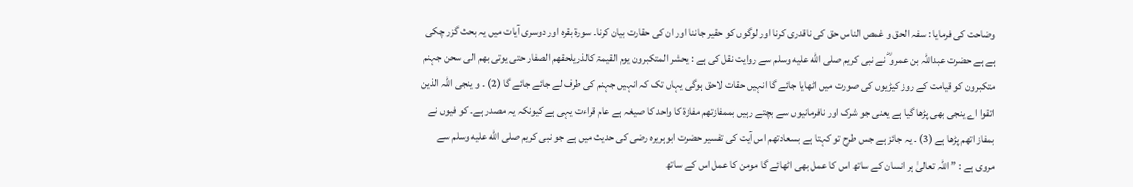وضاحت کی فرمایا : سفہ الحق و غمص الناس حق کی ناقدری کرنا اور لوگوں کو حقیر جاننا اور ان کی حقارت بیان کرنا۔ سورة بقرہ اور دوسری آیات میں یہ بحث گزر چکی ہے ہے حضرت عبداللہ بن عمرو ؓ نے نبی کریم صلى الله عليه وسلم سے روایت نقل کی ہے : یحشر المتکبرون یوم القیمۃ کالذریلحقھم الصفار حتی یوتی بھم الی سحن جہنم متکبرون کو قیامت کے روز کیڑیوں کی صورت میں اٹھایا جائے گا انہیں حقات لاحق ہوگی یہاں تک کہ انہیں جہنم کی طرف لے جائے جائے گا (2) ۔ و ینجی اللہ الذین اتقوا اے ینجی بھی پڑھا گیا ہے یعنی جو شرک اور نافرمانیوں سے بچتے رہیں بممفازتھم مفازۃ کا واحد کا صیغہ ہے عام قراءت یہی ہے کیونکہ یہ مصدر ہے۔ کو فیوں نے بمفاز اتھم پڑھا ہے (3) ۔ یہ جائز ہے جس طرح تو کہتا ہے بسعادتھم اس آیت کی تفسیر حضرت ابوہریرہ رضی کی حدیث میں ہے جو نبی کریم صلى الله عليه وسلم سے مروی ہے : ” اللہ تعالیٰ ہر انسان کے ساتھ اس کا عمل بھی اٹھائے گا مومن کا عمل اس کے ساتھ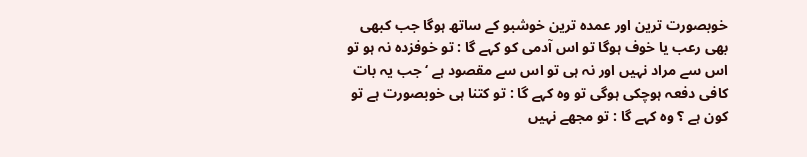خوبصورت ترین اور عمدہ ترین خوشبو کے ساتھ ہوگا جب کبھی بھی رعب یا خوف ہوگا تو اس آدمی کو کہے گا : تو خوفزدہ نہ ہو تو اس سے مراد نہیں اور نہ ہی تو اس سے مقصود ہے ‘ جب یہ بات کافی دفعہ ہوچکی ہوگی تو وہ کہے گا : تو کتنا ہی خوبصورت ہے تو کون ہے ؟ وہ کہے گا : تو مجھے نہیں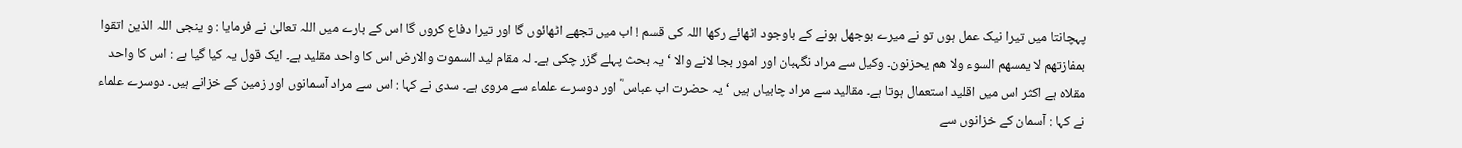پہچانتا میں تیرا نیک عمل ہوں تو نے میرے بوجھل ہونے کے باوجود اٹھائے رکھا اللہ کی قسم ! اب میں تجھے اٹھائوں گا اور تیرا دفاع کروں گا اس کے بارے میں اللہ تعالیٰ نے فرمایا : و ینجی اللہ الذین اتقوا بمفازتھم لا یمسھم السوء ولا ھم یحزنون۔ وکیل سے مراد نگہبان اور امور بجا لانے والا ‘ یہ بحث پہلے گزر چکی ہے۔ لہ مقام لید السموت والارض اس کا واحد مقلید ہے۔ ایک قول یہ کیا گیا ہے : اس کا واحد مقلاہ ہے اکثر اس میں اقلید استعمال ہوتا ہے۔ مقالید سے مراد چابیاں ہیں ‘ یہ حضرت اب عباس ؓ اور دوسرے علماء سے مروی ہے۔ سدی نے کہا : اس سے مراد آسمانوں اور زمین کے خزانے ہیں۔ دوسرے علماء نے کہا : آسمان کے خزانوں سے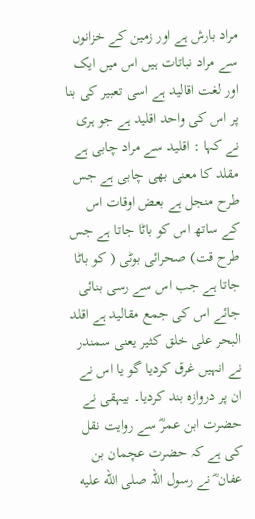مراد بارش ہے اور زمین کے خزانوں سے مراد نباتات ہیں اس میں ایک اور لغت اقالید ہے اسی تعبیر کی بنا پر اس کی واحد اقلید ہے جو ہری نے کہا : اقلید سے مراد چابی ہے مقلد کا معنی بھی چابی ہے جس طرح منجل ہے بعض اوقات اس کے ساتھ اس کو باٹا جاتا ہے جس طرح قت) صحرائی بوٹی ( کو باٹا جاتا ہے جب اس سے رسی بنائی جائے اس کی جمع مقالید ہے اقلد البحر علی خلق کثیر یعنی سمندر نے انہیں غرق کردیا گو یا اس نے ان پر دروازہ بند کردیا۔ بیہقی نے حضرت ابن عمرؓ سے روایت نقل کی ہے کہ حضرت عچمان بن عفان ؓ نے رسول اللہ صلى الله عليه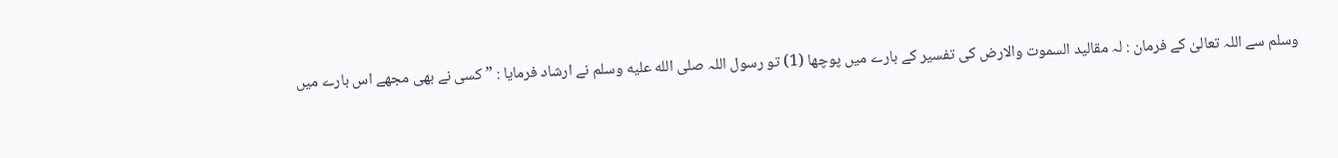وسلم سے اللہ تعالیٰ کے فرمان : لہ مقالید السموت والارض کی تفسیر کے بارے میں پوچھا (1) تو رسول اللہ صلى الله عليه وسلم نے ارشاد فرمایا : ” کسی نے بھی مجھے اس بارے میں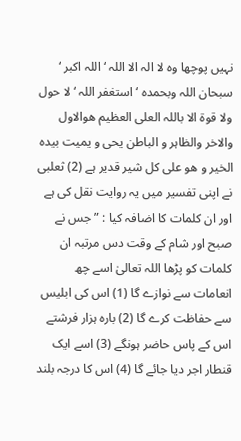نہیں پوچھا وہ لا الہ الا اللہ ‘ اللہ اکبر ‘ سبحان اللہ وبحمدہ ‘ استغفر اللہ ‘ لا حول ولا قوۃ الا باللہ العلی العظیم ھوالاول والاخر والظاہر و الباطن یحی و یمیت بیدہ الخیر و ھو علی کل شیر قدیر ہے (2) ثعلبی نے اپنی تفسیر میں یہ روایت نقل کی ہے اور ان کلمات کا اضافہ کیا : ” جس نے صبح اور شام کے وقت دس مرتبہ ان کلمات کو پڑھا اللہ تعالیٰ اسے چھ انعامات سے نوازے گا (1) اس کی ابلیس سے حفاظت کرے گا (2) بارہ ہزار فرشتے اس کے پاس حاضر ہونگے (3) اسے ایک قنطار اجر دیا جائے گا (4) اس کا درجہ بلند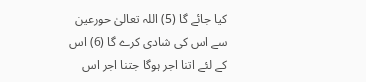کیا جائے گا (5) اللہ تعالیٰ حورعین سے اس کی شادی کرے گا (6) اس کے لئے اتنا اجر ہوگا جتنا اجر اس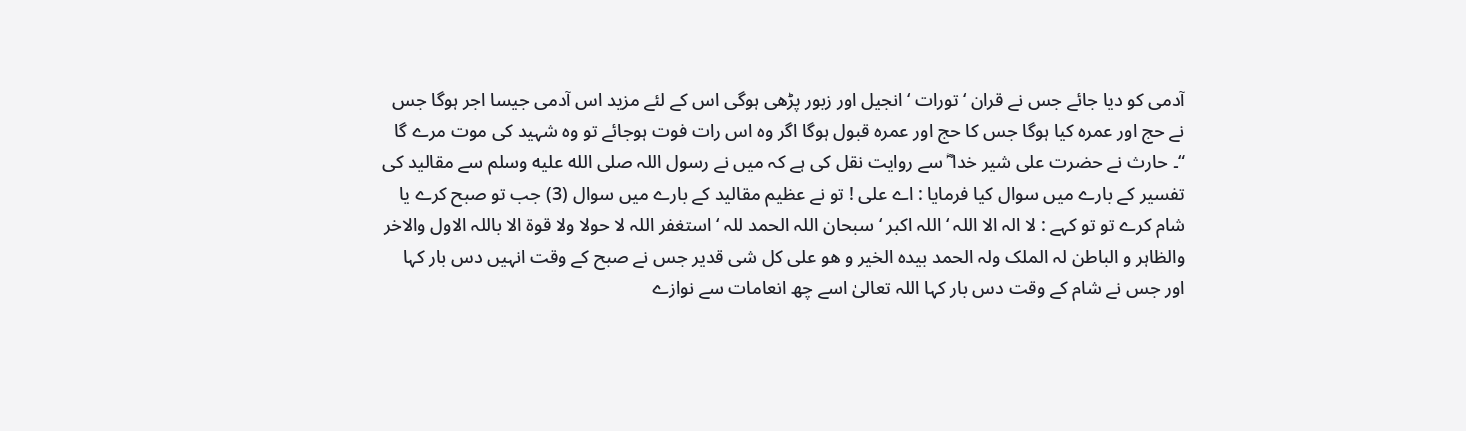آدمی کو دیا جائے جس نے قران ‘ تورات ‘ انجیل اور زبور پڑھی ہوگی اس کے لئے مزید اس آدمی جیسا اجر ہوگا جس نے حج اور عمرہ کیا ہوگا جس کا حج اور عمرہ قبول ہوگا اگر وہ اس رات فوت ہوجائے تو وہ شہید کی موت مرے گا “۔ حارث نے حضرت علی شیر خدا ؓ سے روایت نقل کی ہے کہ میں نے رسول اللہ صلى الله عليه وسلم سے مقالید کی تفسیر کے بارے میں سوال کیا فرمایا : اے علی ! تو نے عظیم مقالید کے بارے میں سوال (3) جب تو صبح کرے یا شام کرے تو تو کہے : لا الہ الا اللہ ‘ اللہ اکبر ‘ سبحان اللہ الحمد للہ ‘ استغفر اللہ لا حولا ولا قوۃ الا باللہ الاول والاخر والظاہر و الباطن لہ الملک ولہ الحمد بیدہ الخیر و ھو علی کل شی قدیر جس نے صبح کے وقت انہیں دس بار کہا اور جس نے شام کے وقت دس بار کہا اللہ تعالیٰ اسے چھ انعامات سے نوازے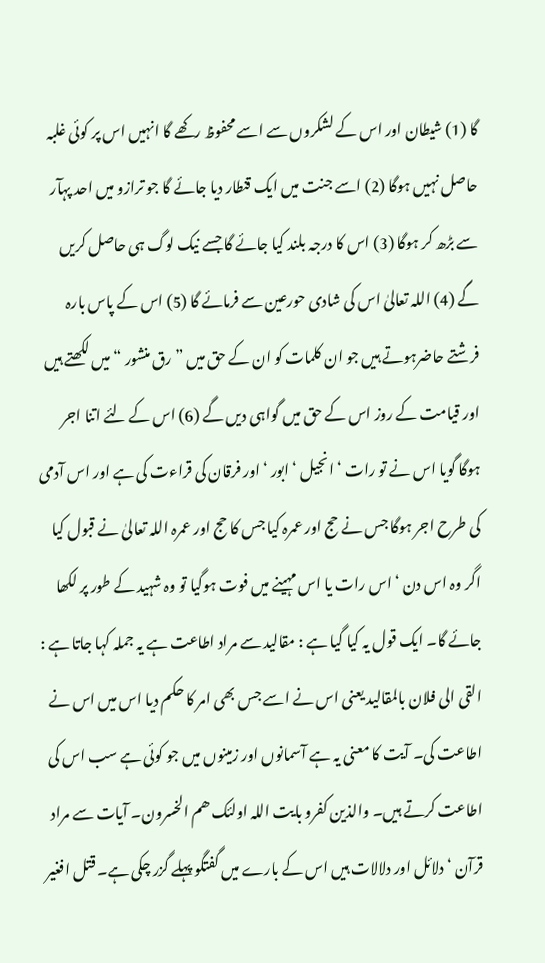گا (1) شیطان اور اس کے لشکروں سے اسے محفوظ رکھے گا انہیں اس پر کوئی غلبہ حاصل نہیں ہوگا (2) اسے جنت میں ایک قنطار دیا جائے گا جو ترازو میں احد پہآر سے بڑھ کر ہوگا (3) اس کا درجہ بلند کیا جائے گا جسے نیک لوگ ہی حاصل کریں گے (4) اللہ تعالیٰ اس کی شادی حورعین سے فرمائے گا (5) اس کے پاس بارہ فرشتے حاضرہوتے ہیں جو ان کلمات کو ان کے حق میں ” رق منشور “ میں لکھتے ہیں اور قیامت کے روز اس کے حق میں گواہی دیں گے (6) اس کے لئے اتنا اجر ہوگا گویا اس نے تو رات ‘ انجیل ‘ ابور ‘ اور فرقان کی قراءت کی ہے اور اس آدمی کی طرح اجر ہوگا جس نے حج اور عمرہ کیا جس کا حج اور عمرہ اللہ تعالیٰ نے قبول کیا اگر وہ اس دن ‘ اس رات یا اس مہینے میں فوت ہوگیا تو وہ شہید کے طور پر لکھا جائے گا۔ ایک قول یہ کیا گیا ہے : مقالید سے مراد اطاعت ہے یہ جملہ کہا جاتا ہے : القی الی فلان بالمقالید یعنی اس نے اسے جس بھی امر کا حکم دیا اس میں اس نے اطاعت کی۔ آیت کا معنی یہ ہے آسمانوں اور زمینوں میں جو کوئی ہے سب اس کی اطاعت کرتے ہیں۔ والذین کفرو بایت اللہ اولئک ھم الخسرون۔ آیات سے مراد قرآن ‘ دلائل اور دلالات ہیں اس کے بارے میں گفتگو پہلے گزر چکی ہے۔ قتل افغیر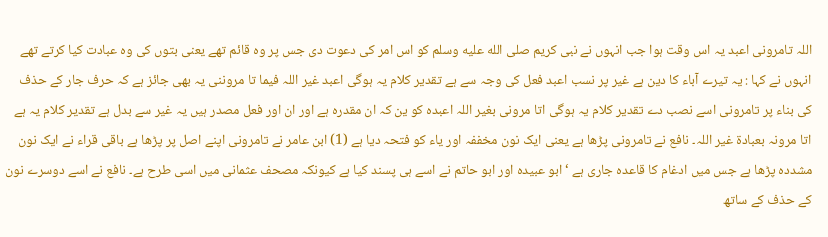اللہ تامرونی اعبد یہ اس وقت ہوا جب انہوں نے نبی کریم صلى الله عليه وسلم کو اس امر کی دعوت دی جس پر وہ قائم تھے یعنی بتوں کی وہ عبادت کیا کرتے تھے انہوں نے کہا : یہ تیرے آباء کا دین ہے غیر پر نسب اعبد فعل کی وجہ سے ہے تقدیر کلام یہ ہوگی اعبد غیر اللہ فیما تا مروننی یہ بھی جائز ہے کہ حرف جار کے حذف کی بناء پر تامرونی اسے نصب دے تقدیر کلام یہ ہوگی اتا مرونی بغیر اللہ اعبدہ کو ین کہ ان مقدرہ ہے اور ان اور فعل مصدر ہیں یہ غیر سے بدل ہے تقدیر کلام یہ ہے اتا مرونہ بعبادۃ غیر اللہ۔ نافع نے تامرونی پڑھا ہے یعنی ایک نون مخففہ اور یاء کو فتحہ دیا ہے (1) ابن عامر نے تامرونی اپنے اصل پر پڑھا ہے باقی قراء نے ایک نون مشددہ پڑھا ہے جس میں ادغام کا قاعدہ جاری ہے ‘ ابو عبیدہ اور ابو حاتم نے اسے ہی پسند کیا ہے کیونکہ مصحف عثمانی میں اسی طرح ہے۔ نافع نے اسے دوسرے نون کے حذف کے ساتھ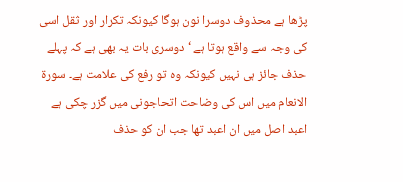پڑھا ہے محذوف دوسرا نون ہوگا کیونکہ تکرار اور ثقل اسی کی وجہ سے واقع ہوتا ہے ‘ دوسری بات یہ بھی ہے کہ پہلے حذف جائز ہی نہیں کیونکہ وہ تو رفع کی علامت ہے۔ سورة الانعام میں اس کی وضاحت اتحاجونی میں گزر چکی ہے اعبد اصل میں ان اعبد تھا جب ان کو حذف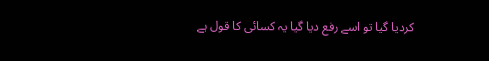کردیا گیا تو اسے رفع دیا گیا یہ کسائی کا قول ہے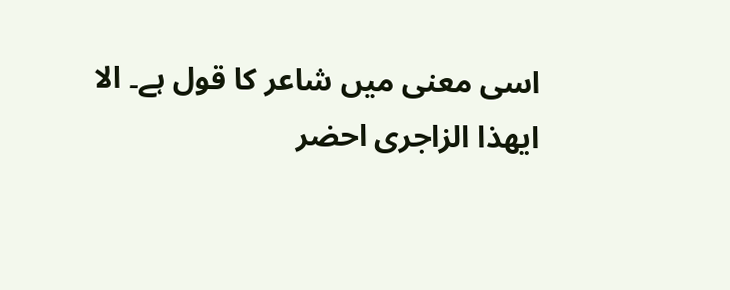اسی معنی میں شاعر کا قول ہے۔ الا ایھذا الزاجری احضر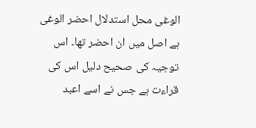الوغی محل استدلال احضر الوغی ہے اصل میں ان احضر تھا۔ اس توجیہ کی صحیح دلیل اس کی قراءت ہے جس نے اسے اعبد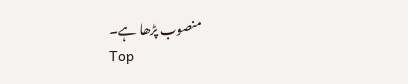منصوب پڑھا ہے۔
Top